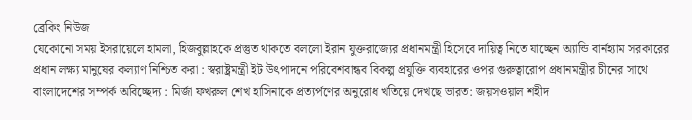ব্রেকিং নিউজ
যেকোনো সময় ইসরায়েলে হামলা, হিজবুল্লাহকে প্রস্তুত থাকতে বললো ইরান যুক্তরাজ্যের প্রধানমন্ত্রী হিসেবে দায়িত্ব নিতে যাচ্ছেন অ্যান্ডি বার্নহ্যাম সরকারের প্রধান লক্ষ্য মানুষের কল্যাণ নিশ্চিত করা : স্বরাষ্ট্রমন্ত্রী ইট উৎপাদনে পরিবেশবান্ধব বিকল্প প্রযুক্তি ব্যবহারের ওপর গুরুত্বারোপ প্রধানমন্ত্রীর চীনের সাথে বাংলাদেশের সম্পর্ক অবিচ্ছেদ্য : মির্জা ফখরুল শেখ হাসিনাকে প্রত্যর্পণের অনুরোধ খতিয়ে দেখছে ভারত: জয়সওয়াল শহীদ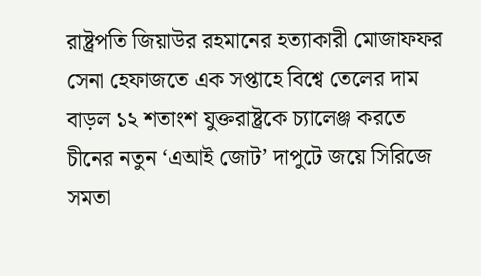রাষ্ট্রপতি জিয়াউর রহমানের হত্যাকারী মোজাফফর সেনা হেফাজতে এক সপ্তাহে বিশ্বে তেলের দাম বাড়ল ১২ শতাংশ যুক্তরাষ্ট্রকে চ্যালেঞ্জ করতে চীনের নতুন ‘এআই জোট’ দাপুটে জয়ে সিরিজে সমতা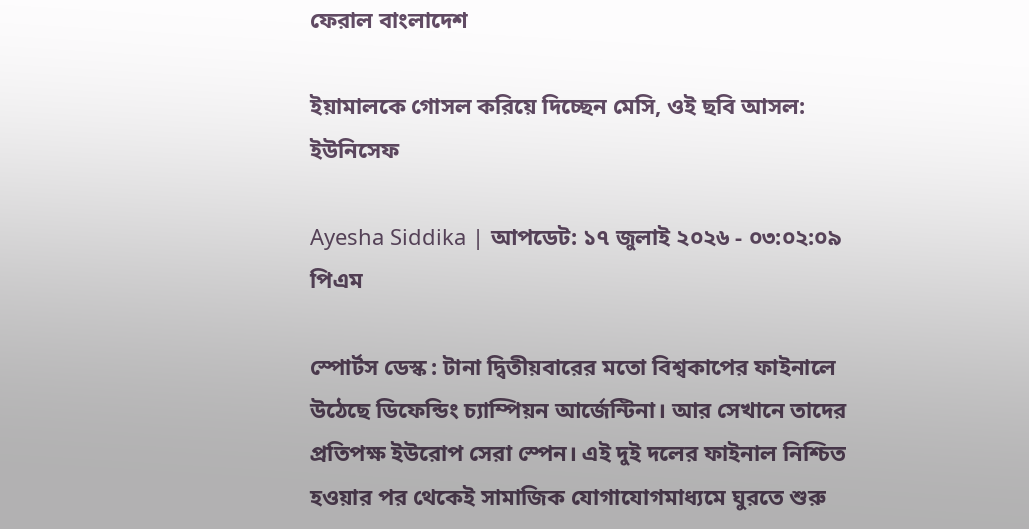ফেরাল বাংলাদেশ

ইয়ামালকে গোসল করিয়ে দিচ্ছেন মেসি, ওই ছবি আসল: ইউনিসেফ

Ayesha Siddika | আপডেট: ১৭ জুলাই ২০২৬ - ০৩:০২:০৯ পিএম

স্পোর্টস ডেস্ক : টানা দ্বিতীয়বারের মতো বিশ্বকাপের ফাইনালে উঠেছে ডিফেন্ডিং চ্যাম্পিয়ন আর্জেন্টিনা। আর সেখানে তাদের প্রতিপক্ষ ইউরোপ সেরা স্পেন। এই দুই দলের ফাইনাল নিশ্চিত হওয়ার পর থেকেই সামাজিক যোগাযোগমাধ্যমে ঘুরতে শুরু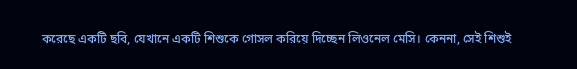করেছে একটি ছবি, যেখানে একটি শিশুকে গোসল করিয়ে দিচ্ছেন লিওনেল মেসি। কেননা, সেই শিশুই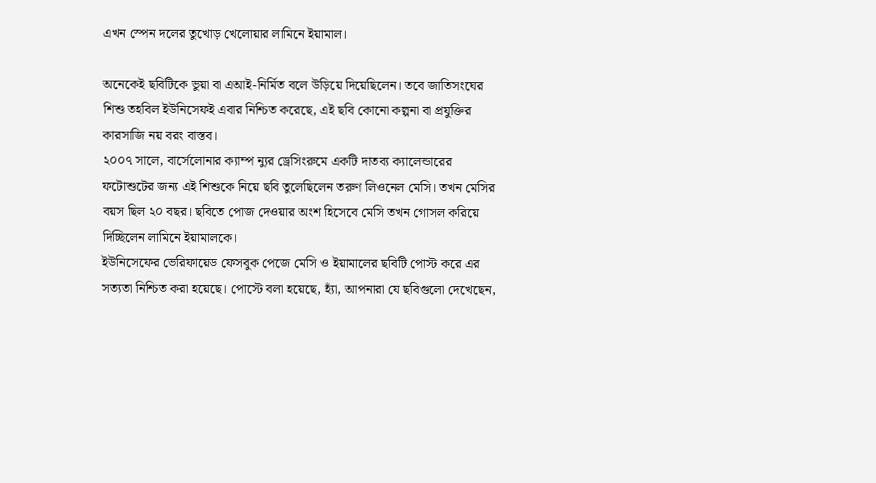এখন স্পেন দলের তুখোড় খেলোয়ার লামিনে ইয়ামাল।

অনেকেই ছবিটিকে ভুয়া বা এআই-নির্মিত বলে উড়িয়ে দিয়েছিলেন। তবে জাতিসংঘের শিশু তহবিল ইউনিসেফই এবার নিশ্চিত করেছে, এই ছবি কোনো কল্পনা বা প্রযুক্তির কারসাজি নয় বরং বাস্তব।
২০০৭ সালে, বার্সেলোনার ক্যাম্প ন্যুর ড্রেসিংরুমে একটি দাতব্য ক্যালেন্ডারের ফটোশুটের জন্য এই শিশুকে নিয়ে ছবি তুলেছিলেন তরুণ লিওনেল মেসি। তখন মেসির বয়স ছিল ২০ বছর। ছবিতে পোজ দেওয়ার অংশ হিসেবে মেসি তখন গোসল করিয়ে দিচ্ছিলেন লামিনে ইয়ামালকে।
ইউনিসেফের ভেরিফায়েড ফেসবুক পেজে মেসি ও ইয়ামালের ছবিটি পোস্ট করে এর সত্যতা নিশ্চিত করা হয়েছে। পোস্টে বলা হয়েছে, হ্যাঁ, আপনারা যে ছবিগুলো দেখেছেন,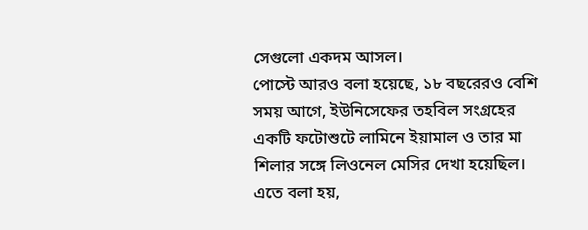সেগুলো একদম আসল।
পোস্টে আরও বলা হয়েছে, ১৮ বছরেরও বেশি সময় আগে, ইউনিসেফের তহবিল সংগ্রহের একটি ফটোশুটে লামিনে ইয়ামাল ও তার মা শিলার সঙ্গে লিওনেল মেসির দেখা হয়েছিল।
এতে বলা হয়,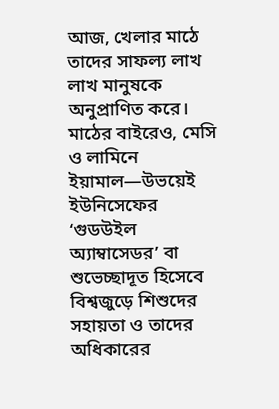আজ, খেলার মাঠে তাদের সাফল্য লাখ লাখ মানুষকে অনুপ্রাণিত করে। মাঠের বাইরেও, মেসি ও লামিনে ইয়ামাল—উভয়েই ইউনিসেফের ‘গুডউইল অ্যাম্বাসেডর’ বা শুভেচ্ছাদূত হিসেবে বিশ্বজুড়ে শিশুদের সহায়তা ও তাদের অধিকারের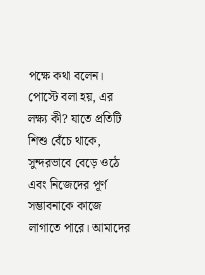পক্ষে কথা বলেন।
পোস্টে বলা হয়, এর লক্ষ্য কী? যাতে প্রতিটি শিশু বেঁচে থাকে, সুন্দরভাবে বেড়ে ওঠে এবং নিজেদের পূর্ণ সম্ভাবনাকে কাজে লাগাতে পারে। আমাদের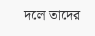দলে তাদের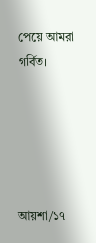পেয়ে আমরা গর্বিত।





আয়শা/১৭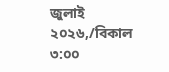জুলাই ২০২৬,/বিকাল ৩:০০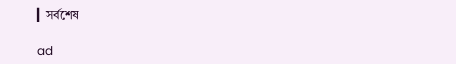▎সর্বশেষ

ad